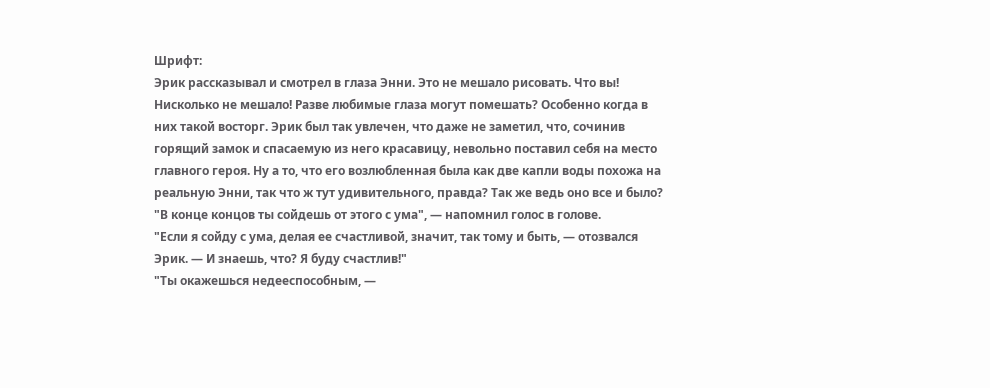Шрифт:
Эрик рассказывал и смотрел в глаза Энни. Это не мешало рисовать. Что вы! Нисколько не мешало! Разве любимые глаза могут помешать? Особенно когда в них такой восторг. Эрик был так увлечен, что даже не заметил, что, сочинив горящий замок и спасаемую из него красавицу, невольно поставил себя на место главного героя. Ну а то, что его возлюбленная была как две капли воды похожа на реальную Энни, так что ж тут удивительного, правда? Так же ведь оно все и было?
"В конце концов ты сойдешь от этого с ума", — напомнил голос в голове.
"Если я сойду с ума, делая ее счастливой, значит, так тому и быть, — отозвался Эрик. — И знаешь, что? Я буду счастлив!"
"Ты окажешься недееспособным, —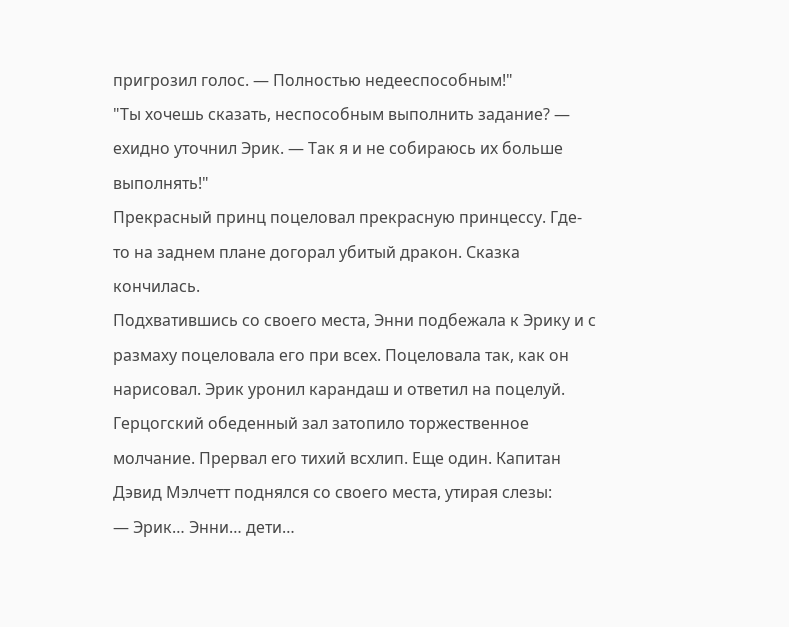пригрозил голос. — Полностью недееспособным!"
"Ты хочешь сказать, неспособным выполнить задание? — ехидно уточнил Эрик. — Так я и не собираюсь их больше выполнять!"
Прекрасный принц поцеловал прекрасную принцессу. Где-то на заднем плане догорал убитый дракон. Сказка кончилась.
Подхватившись со своего места, Энни подбежала к Эрику и с размаху поцеловала его при всех. Поцеловала так, как он нарисовал. Эрик уронил карандаш и ответил на поцелуй.
Герцогский обеденный зал затопило торжественное молчание. Прервал его тихий всхлип. Еще один. Капитан Дэвид Мэлчетт поднялся со своего места, утирая слезы:
— Эрик… Энни… дети…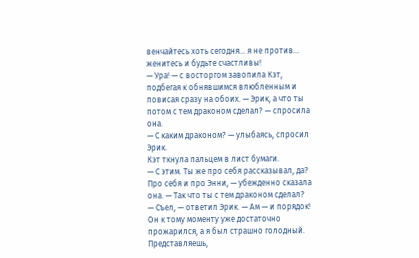венчайтесь хоть сегодня… я не против… женитесь и будьте счастливы!
— Ура! — с восторгом завопила Кэт, подбегая к обнявшимся влюбленным и повисая сразу на обоих. — Эрик, а что ты потом с тем драконом сделал? — спросила она.
— С каким драконом? — улыбаясь, спросил Эрик.
Кэт ткнула пальцем в лист бумаги.
— С этим. Ты же про себя рассказывал, да? Про себя и про Энни, — убежденно сказала она. — Так что ты с тем драконом сделал?
— Съел, — ответил Эрик. — Ам — и порядок! Он к тому моменту уже достаточно прожарился, а я был страшно голодный. Представляешь,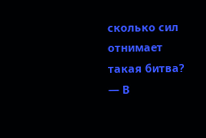сколько сил отнимает такая битва?
— В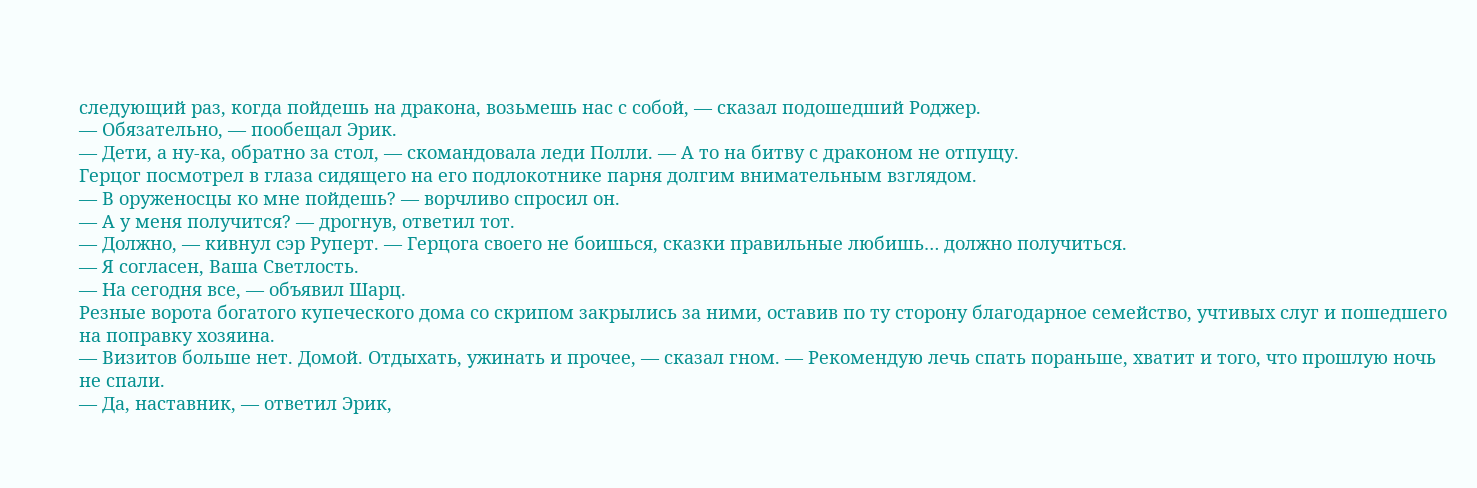следующий раз, когда пойдешь на дракона, возьмешь нас с собой, — сказал подошедший Роджер.
— Обязательно, — пообещал Эрик.
— Дети, а ну-ка, обратно за стол, — скомандовала леди Полли. — А то на битву с драконом не отпущу.
Герцог посмотрел в глаза сидящего на его подлокотнике парня долгим внимательным взглядом.
— В оруженосцы ко мне пойдешь? — ворчливо спросил он.
— А у меня получится? — дрогнув, ответил тот.
— Должно, — кивнул сэр Руперт. — Герцога своего не боишься, сказки правильные любишь… должно получиться.
— Я согласен, Ваша Светлость.
— На сегодня все, — объявил Шарц.
Резные ворота богатого купеческого дома со скрипом закрылись за ними, оставив по ту сторону благодарное семейство, учтивых слуг и пошедшего на поправку хозяина.
— Визитов больше нет. Домой. Отдыхать, ужинать и прочее, — сказал гном. — Рекомендую лечь спать пораньше, хватит и того, что прошлую ночь не спали.
— Да, наставник, — ответил Эрик,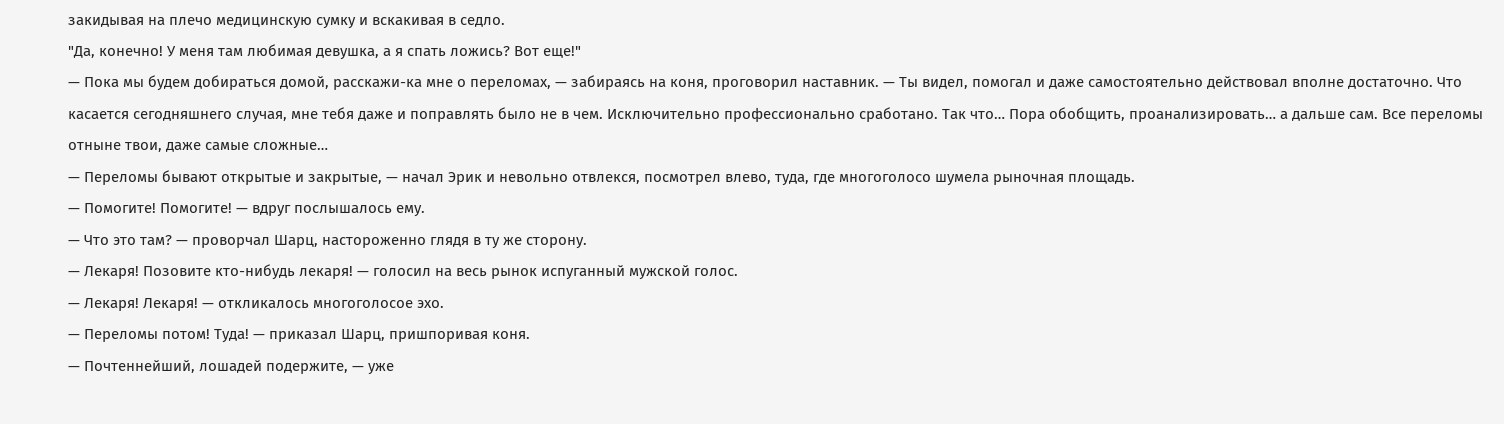закидывая на плечо медицинскую сумку и вскакивая в седло.
"Да, конечно! У меня там любимая девушка, а я спать ложись? Вот еще!"
— Пока мы будем добираться домой, расскажи-ка мне о переломах, — забираясь на коня, проговорил наставник. — Ты видел, помогал и даже самостоятельно действовал вполне достаточно. Что касается сегодняшнего случая, мне тебя даже и поправлять было не в чем. Исключительно профессионально сработано. Так что… Пора обобщить, проанализировать… а дальше сам. Все переломы отныне твои, даже самые сложные…
— Переломы бывают открытые и закрытые, — начал Эрик и невольно отвлекся, посмотрел влево, туда, где многоголосо шумела рыночная площадь.
— Помогите! Помогите! — вдруг послышалось ему.
— Что это там? — проворчал Шарц, настороженно глядя в ту же сторону.
— Лекаря! Позовите кто-нибудь лекаря! — голосил на весь рынок испуганный мужской голос.
— Лекаря! Лекаря! — откликалось многоголосое эхо.
— Переломы потом! Туда! — приказал Шарц, пришпоривая коня.
— Почтеннейший, лошадей подержите, — уже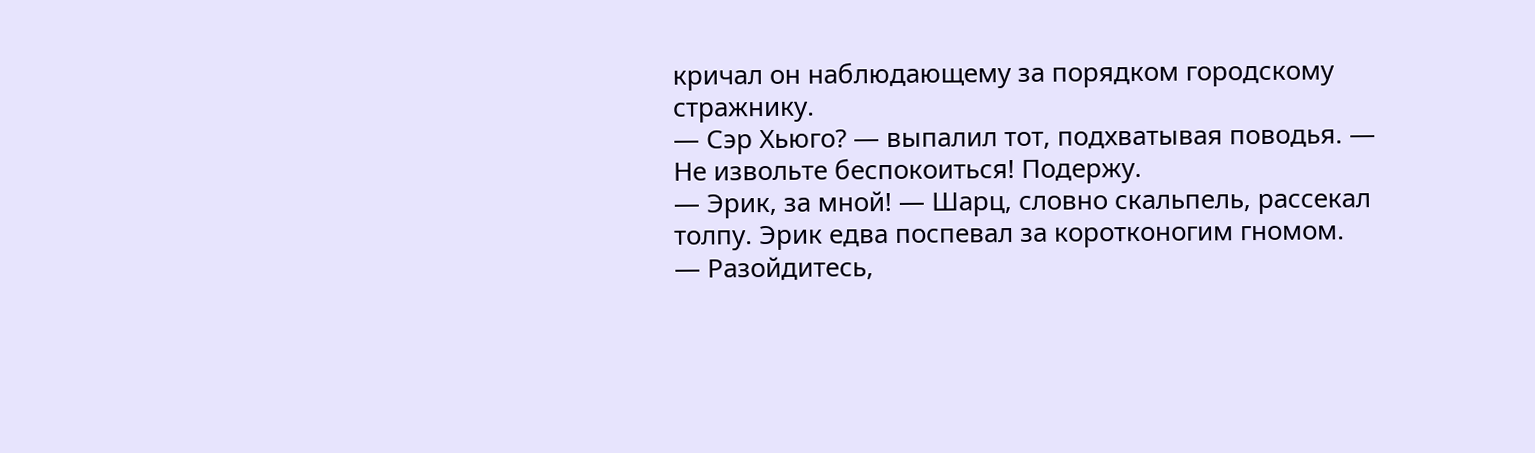кричал он наблюдающему за порядком городскому стражнику.
— Сэр Хьюго? — выпалил тот, подхватывая поводья. — Не извольте беспокоиться! Подержу.
— Эрик, за мной! — Шарц, словно скальпель, рассекал толпу. Эрик едва поспевал за коротконогим гномом.
— Разойдитесь,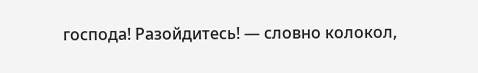господа! Разойдитесь! — словно колокол,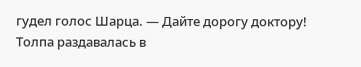гудел голос Шарца. — Дайте дорогу доктору!
Толпа раздавалась в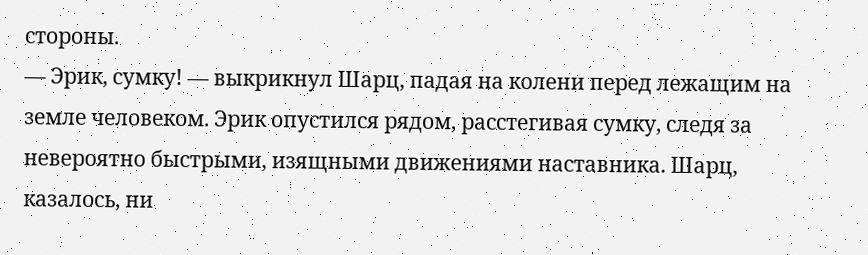стороны.
— Эрик, сумку! — выкрикнул Шарц, падая на колени перед лежащим на земле человеком. Эрик опустился рядом, расстегивая сумку, следя за невероятно быстрыми, изящными движениями наставника. Шарц, казалось, ни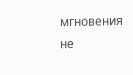мгновения не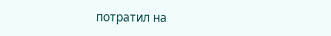потратил на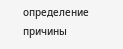определение причины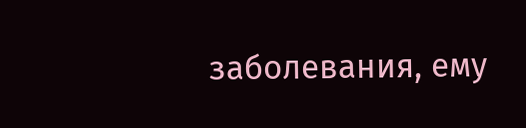заболевания, ему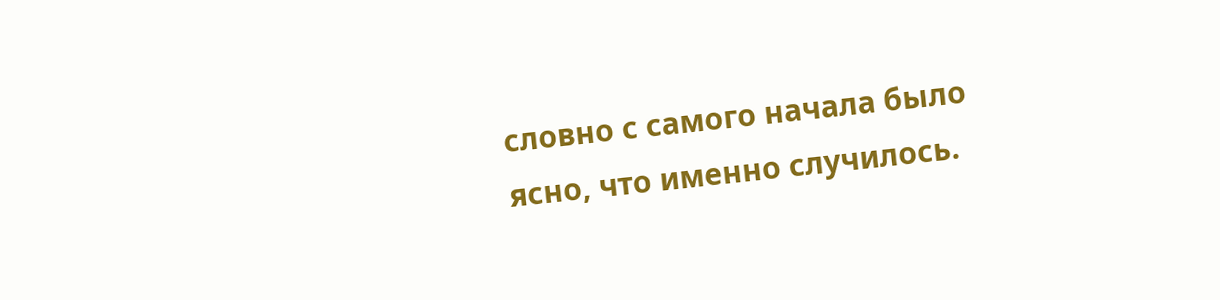словно с самого начала было ясно, что именно случилось.